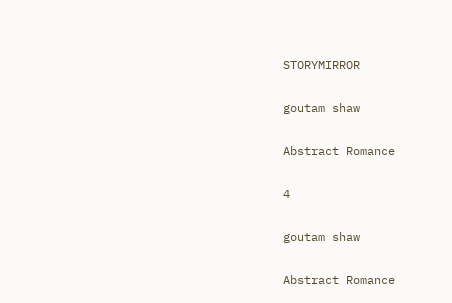STORYMIRROR

goutam shaw

Abstract Romance

4

goutam shaw

Abstract Romance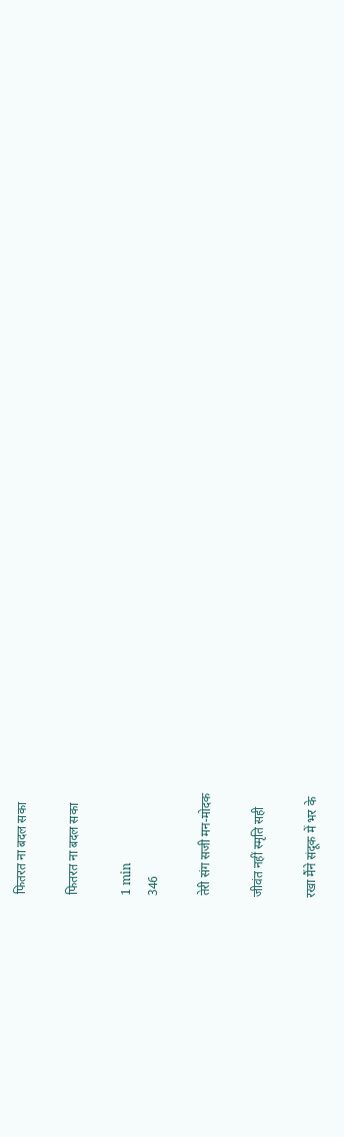फितरत ना बदल सका

फितरत ना बदल सका

1 min
346

तेरी संग सजी मन-मोदक

जीवंत नहीं स्मृति सही

रखा मैंने संदूक में भर के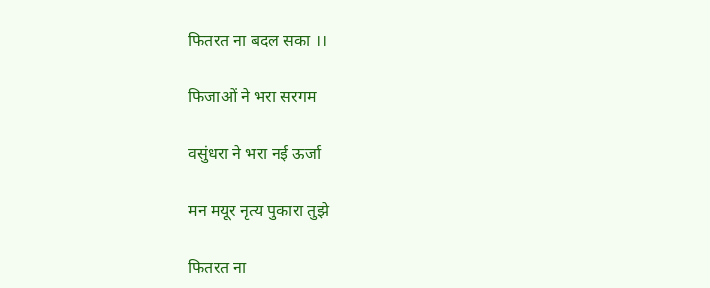फितरत ना बदल सका ।।

फिजाओं ने भरा सरगम

वसुंधरा ने भरा नई ऊर्जा

मन मयूर नृत्य पुकारा तुझे

फितरत ना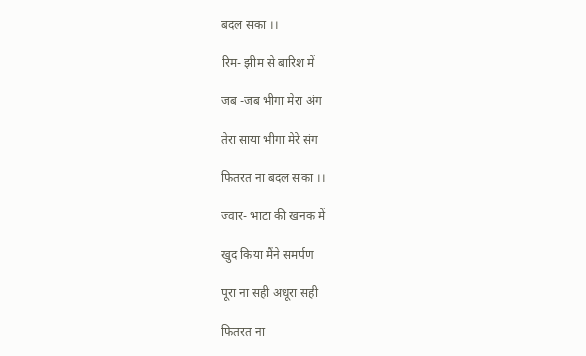बदल सका ।।

रिम- झीम से बारिश में

जब -जब भीगा मेरा अंग

तेरा साया भीगा मेरे संग

फितरत ना बदल सका ।।

ज्वार- भाटा की खनक में

खुद किया मैंने समर्पण

पूरा ना सही अधूरा सही

फितरत ना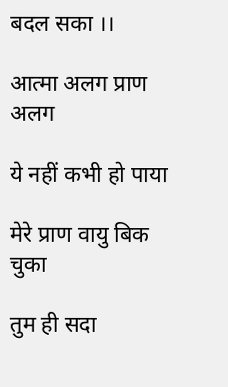बदल सका ।।

आत्मा अलग प्राण अलग

ये नहीं कभी हो पाया

मेरे प्राण वायु बिक चुका

तुम ही सदा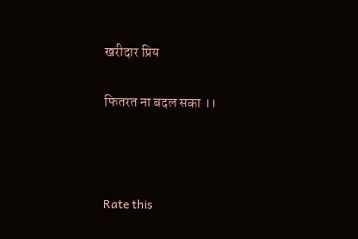खरीदार प्रिय

फितरत ना बदल सका ।।



Rate this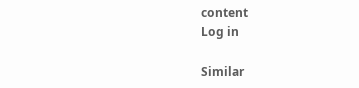content
Log in

Similar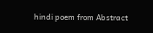hindi poem from Abstract